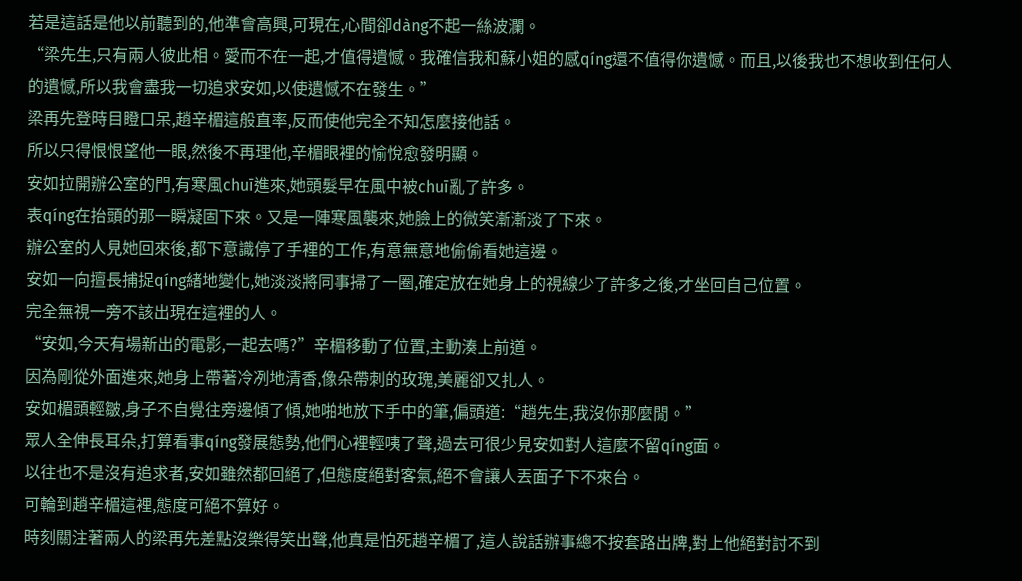若是這話是他以前聽到的,他準會高興,可現在,心間卻dàng不起一絲波瀾。
“梁先生,只有兩人彼此相。愛而不在一起,才值得遺憾。我確信我和蘇小姐的感qíng還不值得你遺憾。而且,以後我也不想收到任何人的遺憾,所以我會盡我一切追求安如,以使遺憾不在發生。”
梁再先登時目瞪口呆,趙辛楣這般直率,反而使他完全不知怎麼接他話。
所以只得恨恨望他一眼,然後不再理他,辛楣眼裡的愉悅愈發明顯。
安如拉開辦公室的門,有寒風chuī進來,她頭髮早在風中被chuī亂了許多。
表qíng在抬頭的那一瞬凝固下來。又是一陣寒風襲來,她臉上的微笑漸漸淡了下來。
辦公室的人見她回來後,都下意識停了手裡的工作,有意無意地偷偷看她這邊。
安如一向擅長捕捉qíng緒地變化,她淡淡將同事掃了一圈,確定放在她身上的視線少了許多之後,才坐回自己位置。
完全無視一旁不該出現在這裡的人。
“安如,今天有場新出的電影,一起去嗎?”辛楣移動了位置,主動湊上前道。
因為剛從外面進來,她身上帶著冷冽地清香,像朵帶刺的玫瑰,美麗卻又扎人。
安如楣頭輕皺,身子不自覺往旁邊傾了傾,她啪地放下手中的筆,偏頭道:“趙先生,我沒你那麼閒。”
眾人全伸長耳朵,打算看事qíng發展態勢,他們心裡輕咦了聲,過去可很少見安如對人這麼不留qíng面。
以往也不是沒有追求者,安如雖然都回絕了,但態度絕對客氣,絕不會讓人丟面子下不來台。
可輪到趙辛楣這裡,態度可絕不算好。
時刻關注著兩人的梁再先差點沒樂得笑出聲,他真是怕死趙辛楣了,這人說話辦事總不按套路出牌,對上他絕對討不到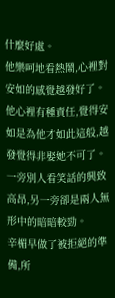什麼好處。
他樂呵地看熱鬧,心裡對安如的感覺越發好了。他心裡有種責任,覺得安如是為他才如此這般,越發覺得非娶她不可了。
一旁別人看笑話的興致高昂,另一旁卻是兩人無形中的暗暗較勁。
辛楣早做了被拒絕的準備,所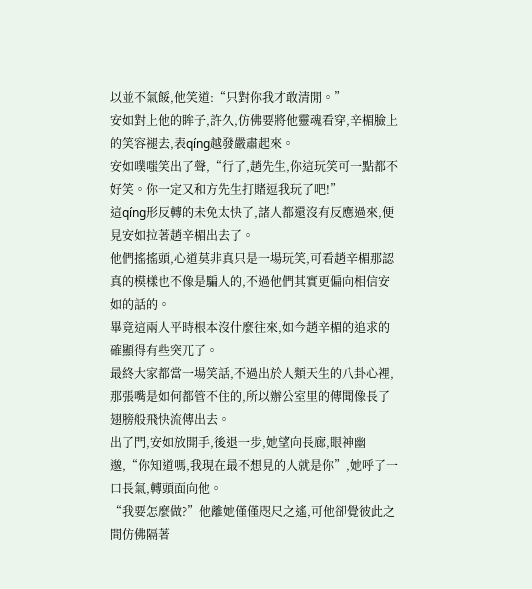以並不氣餒,他笑道:“只對你我才敢清閒。”
安如對上他的眸子,許久,仿佛要將他靈魂看穿,辛楣臉上的笑容褪去,表qíng越發嚴肅起來。
安如噗嗤笑出了聲,“行了,趙先生,你這玩笑可一點都不好笑。你一定又和方先生打賭逗我玩了吧!”
這qíng形反轉的未免太快了,諸人都還沒有反應過來,便見安如拉著趙辛楣出去了。
他們搖搖頭,心道莫非真只是一場玩笑,可看趙辛楣那認真的模樣也不像是騙人的,不過他們其實更偏向相信安如的話的。
畢竟這兩人平時根本沒什麼往來,如今趙辛楣的追求的確顯得有些突兀了。
最終大家都當一場笑話,不過出於人類天生的八卦心裡,那張嘴是如何都管不住的,所以辦公室里的傳聞像長了翅膀般飛快流傳出去。
出了門,安如放開手,後退一步,她望向長廊,眼神幽邈,“你知道嗎,我現在最不想見的人就是你”,她呼了一口長氣,轉頭面向他。
“我要怎麼做?”他離她僅僅咫尺之遙,可他卻覺彼此之間仿佛隔著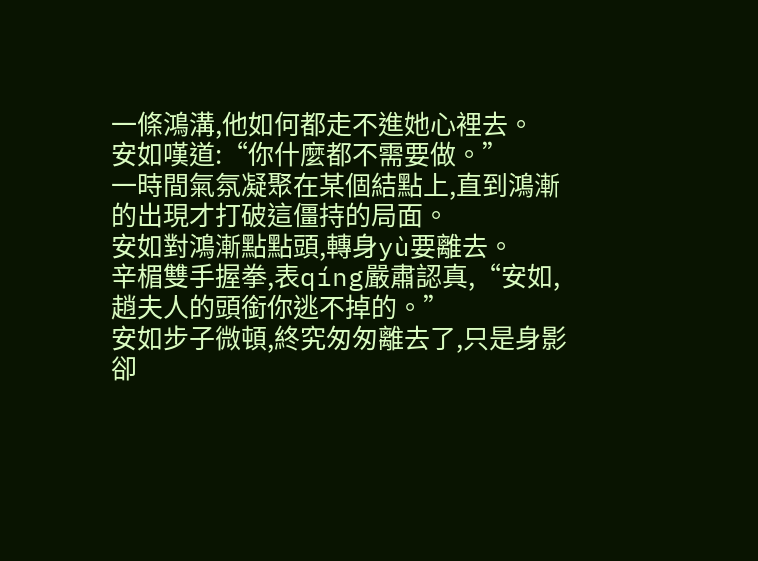一條鴻溝,他如何都走不進她心裡去。
安如嘆道:“你什麼都不需要做。”
一時間氣氛凝聚在某個結點上,直到鴻漸的出現才打破這僵持的局面。
安如對鴻漸點點頭,轉身yù要離去。
辛楣雙手握拳,表qíng嚴肅認真,“安如,趙夫人的頭銜你逃不掉的。”
安如步子微頓,終究匆匆離去了,只是身影卻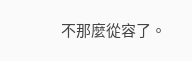不那麼從容了。